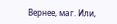Вернее, маг. Или,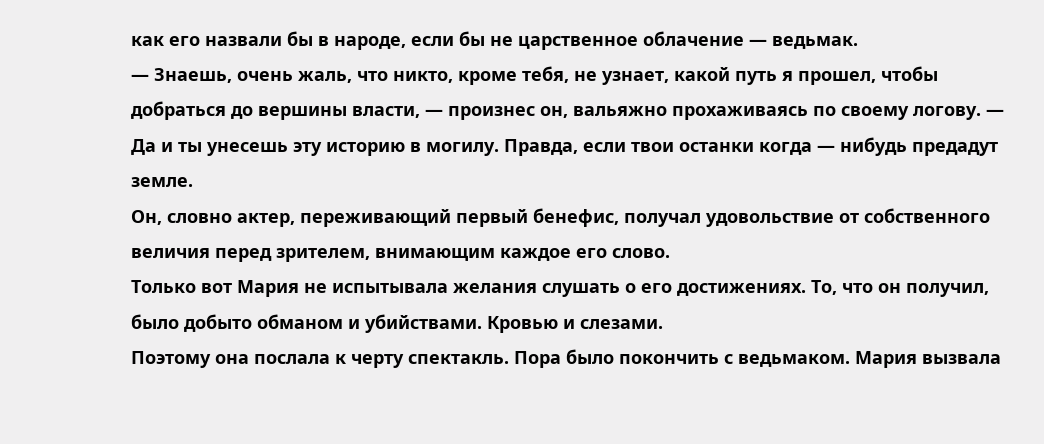как его назвали бы в народе, если бы не царственное облачение — ведьмак.
— Знаешь, очень жаль, что никто, кроме тебя, не узнает, какой путь я прошел, чтобы добраться до вершины власти, — произнес он, вальяжно прохаживаясь по своему логову. — Да и ты унесешь эту историю в могилу. Правда, если твои останки когда — нибудь предадут земле.
Он, словно актер, переживающий первый бенефис, получал удовольствие от собственного величия перед зрителем, внимающим каждое его слово.
Только вот Мария не испытывала желания слушать о его достижениях. То, что он получил, было добыто обманом и убийствами. Кровью и слезами.
Поэтому она послала к черту спектакль. Пора было покончить с ведьмаком. Мария вызвала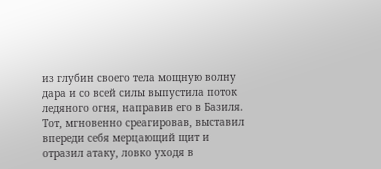из глубин своего тела мощную волну дара и со всей силы выпустила поток ледяного огня, направив его в Базиля.
Тот, мгновенно среагировав, выставил впереди себя мерцающий щит и отразил атаку, ловко уходя в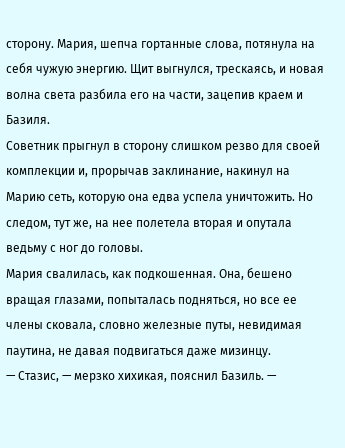сторону. Мария, шепча гортанные слова, потянула на себя чужую энергию. Щит выгнулся, трескаясь, и новая волна света разбила его на части, зацепив краем и Базиля.
Советник прыгнул в сторону слишком резво для своей комплекции и, прорычав заклинание, накинул на Марию сеть, которую она едва успела уничтожить. Но следом, тут же, на нее полетела вторая и опутала ведьму с ног до головы.
Мария свалилась, как подкошенная. Она, бешено вращая глазами, попыталась подняться, но все ее члены сковала, словно железные путы, невидимая паутина, не давая подвигаться даже мизинцу.
— Стазис, — мерзко хихикая, пояснил Базиль. —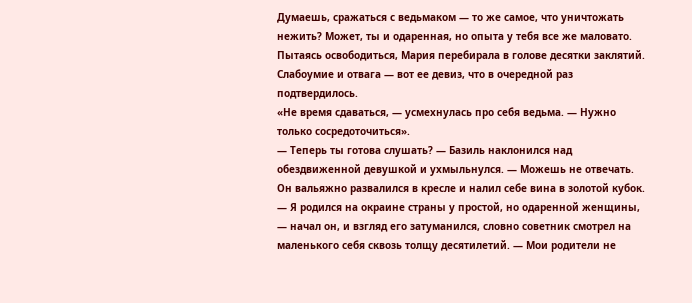Думаешь, сражаться с ведьмаком — то же самое, что уничтожать нежить? Может, ты и одаренная, но опыта у тебя все же маловато.
Пытаясь освободиться, Мария перебирала в голове десятки заклятий. Слабоумие и отвага — вот ее девиз, что в очередной раз подтвердилось.
«Не время сдаваться, — усмехнулась про себя ведьма. — Нужно только сосредоточиться».
— Теперь ты готова слушать? — Базиль наклонился над обездвиженной девушкой и ухмыльнулся. — Можешь не отвечать.
Он вальяжно развалился в кресле и налил себе вина в золотой кубок.
— Я родился на окраине страны у простой, но одаренной женщины, — начал он, и взгляд его затуманился, словно советник смотрел на маленького себя сквозь толщу десятилетий. — Мои родители не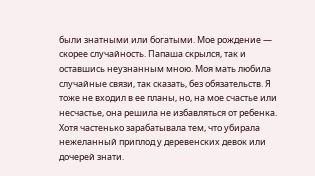были знатными или богатыми. Мое рождение — скорее случайность. Папаша скрылся, так и оставшись неузнанным мною. Моя мать любила случайные связи, так сказать, без обязательств. Я тоже не входил в ее планы, но, на мое счастье или несчастье, она решила не избавляться от ребенка. Хотя частенько зарабатывала тем, что убирала нежеланный приплод у деревенских девок или дочерей знати.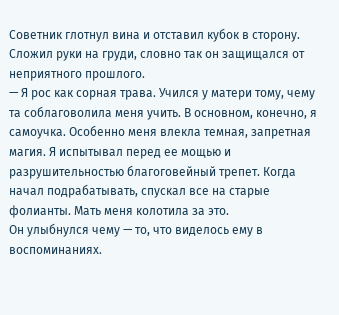Советник глотнул вина и отставил кубок в сторону. Сложил руки на груди, словно так он защищался от неприятного прошлого.
— Я рос как сорная трава. Учился у матери тому, чему та соблаговолила меня учить. В основном, конечно, я самоучка. Особенно меня влекла темная, запретная магия. Я испытывал перед ее мощью и разрушительностью благоговейный трепет. Когда начал подрабатывать, спускал все на старые фолианты. Мать меня колотила за это.
Он улыбнулся чему — то, что виделось ему в воспоминаниях.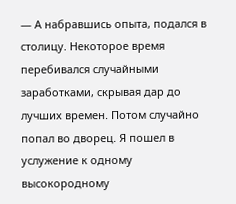— А набравшись опыта, подался в столицу. Некоторое время перебивался случайными заработками, скрывая дар до лучших времен. Потом случайно попал во дворец. Я пошел в услужение к одному высокородному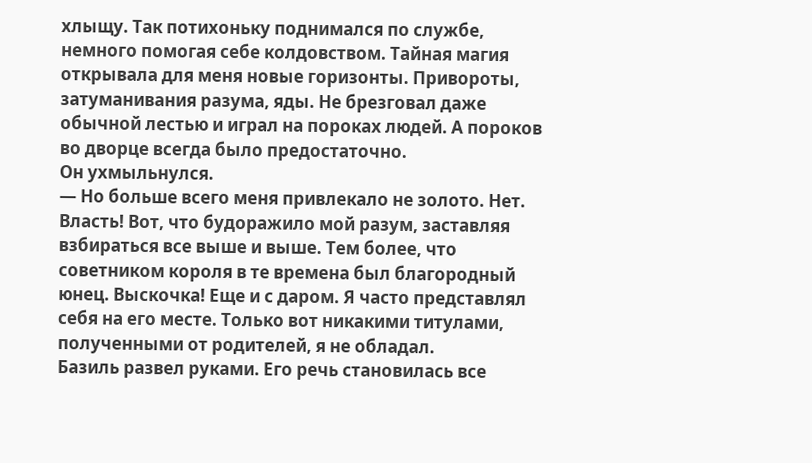хлыщу. Так потихоньку поднимался по службе, немного помогая себе колдовством. Тайная магия открывала для меня новые горизонты. Привороты, затуманивания разума, яды. Не брезговал даже обычной лестью и играл на пороках людей. А пороков во дворце всегда было предостаточно.
Он ухмыльнулся.
— Но больше всего меня привлекало не золото. Нет. Власть! Вот, что будоражило мой разум, заставляя взбираться все выше и выше. Тем более, что советником короля в те времена был благородный юнец. Выскочка! Еще и с даром. Я часто представлял себя на его месте. Только вот никакими титулами, полученными от родителей, я не обладал.
Базиль развел руками. Его речь становилась все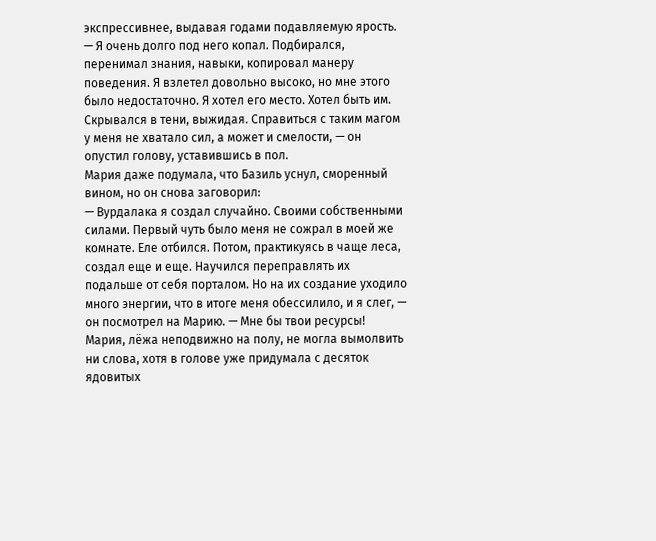экспрессивнее, выдавая годами подавляемую ярость.
— Я очень долго под него копал. Подбирался, перенимал знания, навыки, копировал манеру поведения. Я взлетел довольно высоко, но мне этого было недостаточно. Я хотел его место. Хотел быть им. Скрывался в тени, выжидая. Справиться с таким магом у меня не хватало сил, а может и смелости, — он опустил голову, уставившись в пол.
Мария даже подумала, что Базиль уснул, сморенный вином, но он снова заговорил:
— Вурдалака я создал случайно. Своими собственными силами. Первый чуть было меня не сожрал в моей же комнате. Еле отбился. Потом, практикуясь в чаще леса, создал еще и еще. Научился переправлять их подальше от себя порталом. Но на их создание уходило много энергии, что в итоге меня обессилило, и я слег, — он посмотрел на Марию. — Мне бы твои ресурсы!
Мария, лёжа неподвижно на полу, не могла вымолвить ни слова, хотя в голове уже придумала с десяток ядовитых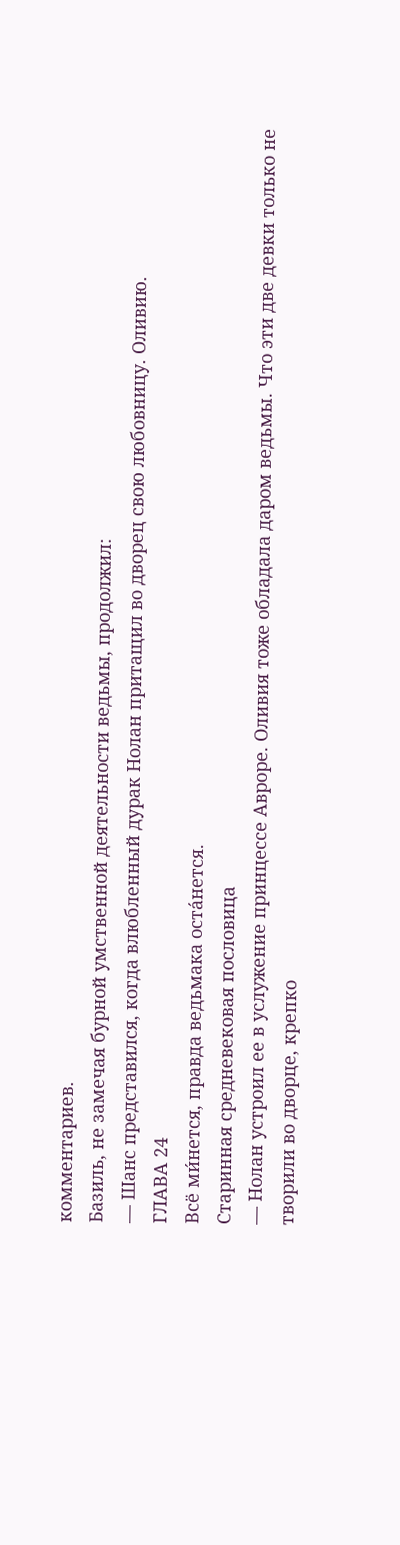комментариев.
Базиль, не замечая бурной умственной деятельности ведьмы, продолжил:
— Шанс представился, когда влюбленный дурак Нолан притащил во дворец свою любовницу. Оливию.
ГЛАВА 24
Всё ми́нется, правда ведьмака оста́нется.
Старинная средневековая пословица
— Нолан устроил ее в услужение принцессе Авроре. Оливия тоже обладала даром ведьмы. Что эти две девки только не творили во дворце, крепко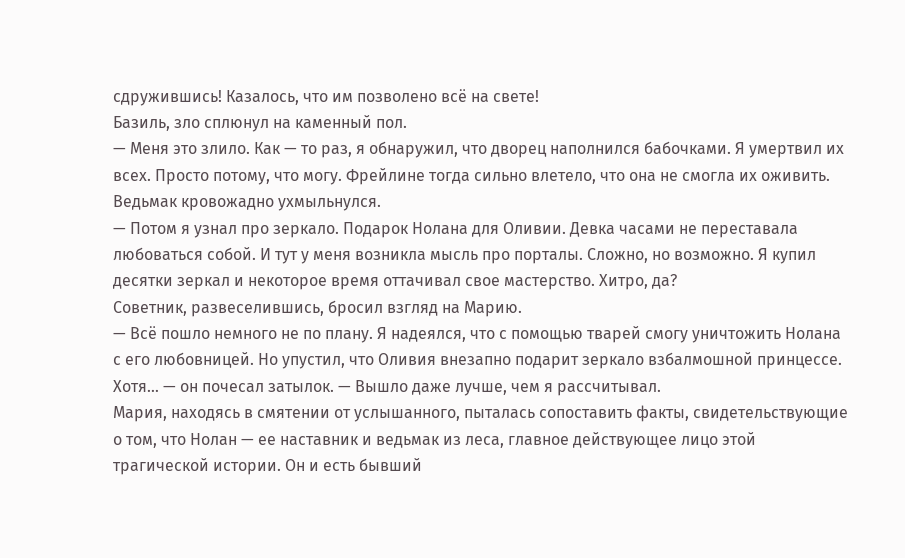сдружившись! Казалось, что им позволено всё на свете!
Базиль, зло сплюнул на каменный пол.
— Меня это злило. Как — то раз, я обнаружил, что дворец наполнился бабочками. Я умертвил их всех. Просто потому, что могу. Фрейлине тогда сильно влетело, что она не смогла их оживить.
Ведьмак кровожадно ухмыльнулся.
— Потом я узнал про зеркало. Подарок Нолана для Оливии. Девка часами не переставала любоваться собой. И тут у меня возникла мысль про порталы. Сложно, но возможно. Я купил десятки зеркал и некоторое время оттачивал свое мастерство. Хитро, да?
Советник, развеселившись, бросил взгляд на Марию.
— Всё пошло немного не по плану. Я надеялся, что с помощью тварей смогу уничтожить Нолана с его любовницей. Но упустил, что Оливия внезапно подарит зеркало взбалмошной принцессе. Хотя… — он почесал затылок. — Вышло даже лучше, чем я рассчитывал.
Мария, находясь в смятении от услышанного, пыталась сопоставить факты, свидетельствующие о том, что Нолан — ее наставник и ведьмак из леса, главное действующее лицо этой трагической истории. Он и есть бывший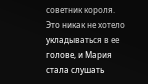советник короля.
Это никак не хотело укладываться в ее голове, и Мария стала слушать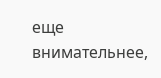еще внимательнее,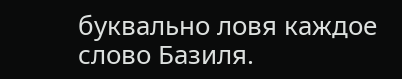буквально ловя каждое слово Базиля.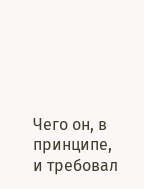Чего он, в принципе, и требовал